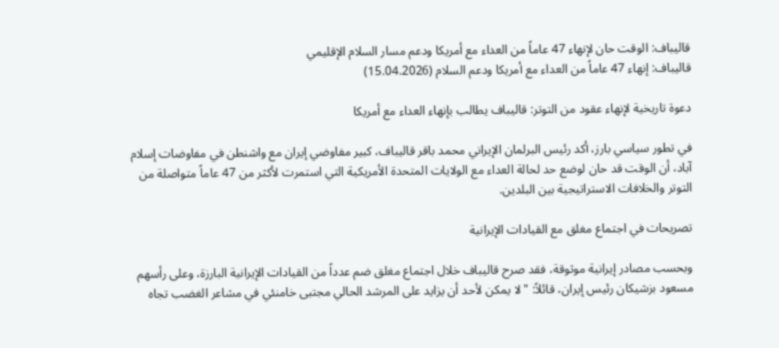قاليباف: الوقت حان لإنهاء 47 عاماً من العداء مع أمريكا ودعم مسار السلام الإقليمي
قاليباف: إنهاء 47 عاماً من العداء مع أمريكا ودعم السلام (15.04.2026)

دعوة تاريخية لإنهاء عقود من التوتر: قاليباف يطالب بإنهاء العداء مع أمريكا

في تطور سياسي بارز، أكد رئيس البرلمان الإيراني محمد باقر قاليباف، كبير مفاوضي إيران مع واشنطن في مفاوضات إسلام آباد، أن الوقت قد حان لوضع حد لحالة العداء مع الولايات المتحدة الأمريكية التي استمرت لأكثر من 47 عاماً متواصلة من التوتر والخلافات الاستراتيجية بين البلدين.

تصريحات في اجتماع مغلق مع القيادات الإيرانية

وبحسب مصادر إيرانية موثوقة، فقد صرح قاليباف خلال اجتماع مغلق ضم عدداً من القيادات الإيرانية البارزة، وعلى رأسهم مسعود بزشيكان رئيس إيران، قائلاً: "لا يمكن لأحد أن يزايد على المرشد الحالي مجتبى خامنئي في مشاعر الغضب تجاه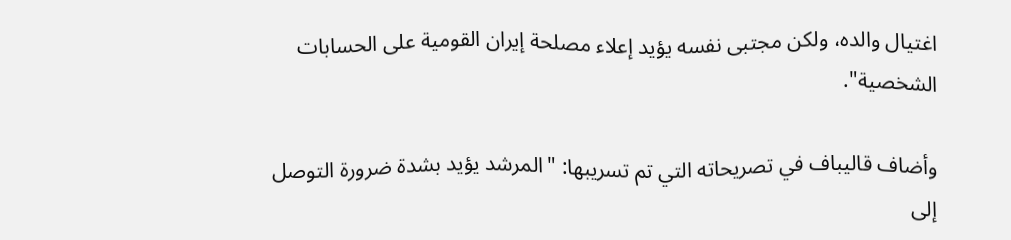اغتيال والده، ولكن مجتبى نفسه يؤيد إعلاء مصلحة إيران القومية على الحسابات الشخصية".

وأضاف قاليباف في تصريحاته التي تم تسريبها: "المرشد يؤيد بشدة ضرورة التوصل إلى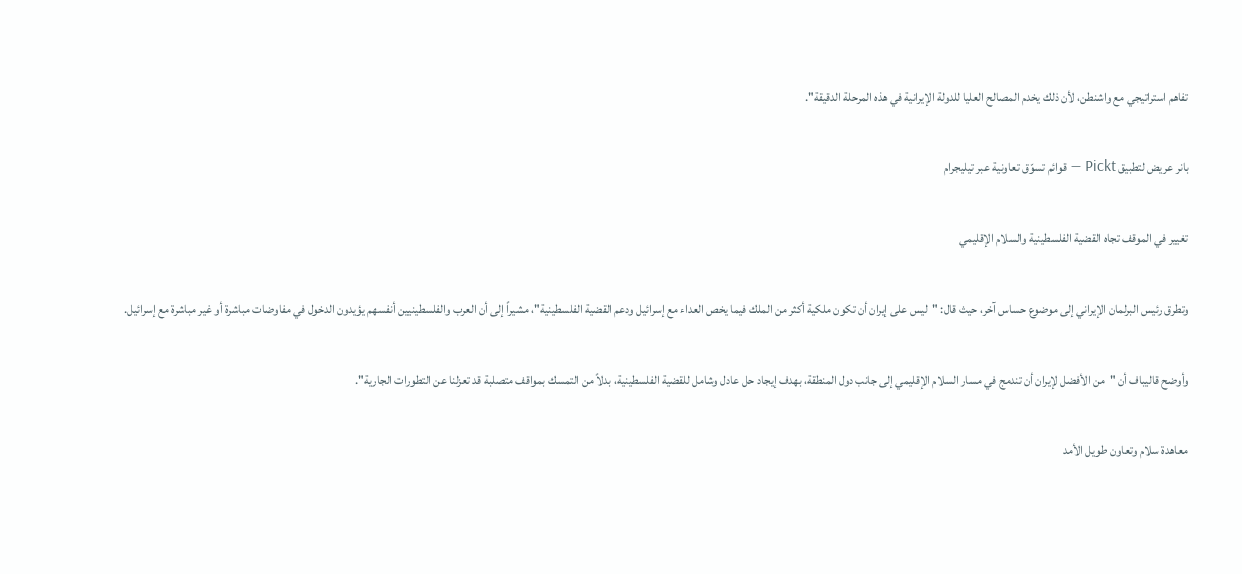تفاهم استراتيجي مع واشنطن، لأن ذلك يخدم المصالح العليا للدولة الإيرانية في هذه المرحلة الدقيقة".

بانر عريض لتطبيق Pickt — قوائم تسوّق تعاونية عبر تيليجرام

تغيير في الموقف تجاه القضية الفلسطينية والسلام الإقليمي

وتطرق رئيس البرلمان الإيراني إلى موضوع حساس آخر، حيث قال: "ليس على إيران أن تكون ملكية أكثر من الملك فيما يخص العداء مع إسرائيل ودعم القضية الفلسطينية"، مشيراً إلى أن العرب والفلسطينيين أنفسهم يؤيدون الدخول في مفاوضات مباشرة أو غير مباشرة مع إسرائيل.

وأوضح قاليباف أن "من الأفضل لإيران أن تندمج في مسار السلام الإقليمي إلى جانب دول المنطقة، بهدف إيجاد حل عادل وشامل للقضية الفلسطينية، بدلاً من التمسك بمواقف متصلبة قد تعزلنا عن التطورات الجارية".

معاهدة سلام وتعاون طويل الأمد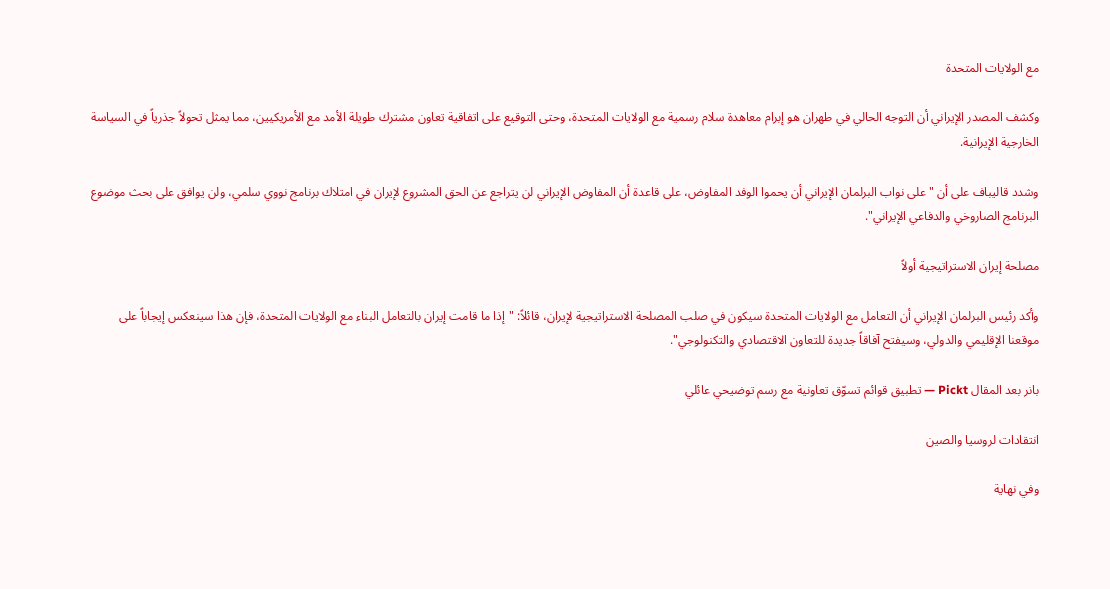مع الولايات المتحدة

وكشف المصدر الإيراني أن التوجه الحالي في طهران هو إبرام معاهدة سلام رسمية مع الولايات المتحدة، وحتى التوقيع على اتفاقية تعاون مشترك طويلة الأمد مع الأمريكيين، مما يمثل تحولاً جذرياً في السياسة الخارجية الإيرانية.

وشدد قاليباف على أن "على نواب البرلمان الإيراني أن يحموا الوفد المفاوض، على قاعدة أن المفاوض الإيراني لن يتراجع عن الحق المشروع لإيران في امتلاك برنامج نووي سلمي، ولن يوافق على بحث موضوع البرنامج الصاروخي والدفاعي الإيراني".

مصلحة إيران الاستراتيجية أولاً

وأكد رئيس البرلمان الإيراني أن التعامل مع الولايات المتحدة سيكون في صلب المصلحة الاستراتيجية لإيران، قائلاً: "إذا ما قامت إيران بالتعامل البناء مع الولايات المتحدة، فإن هذا سينعكس إيجاباً على موقعنا الإقليمي والدولي، وسيفتح آفاقاً جديدة للتعاون الاقتصادي والتكنولوجي".

بانر بعد المقال Pickt — تطبيق قوائم تسوّق تعاونية مع رسم توضيحي عائلي

انتقادات لروسيا والصين

وفي نهاية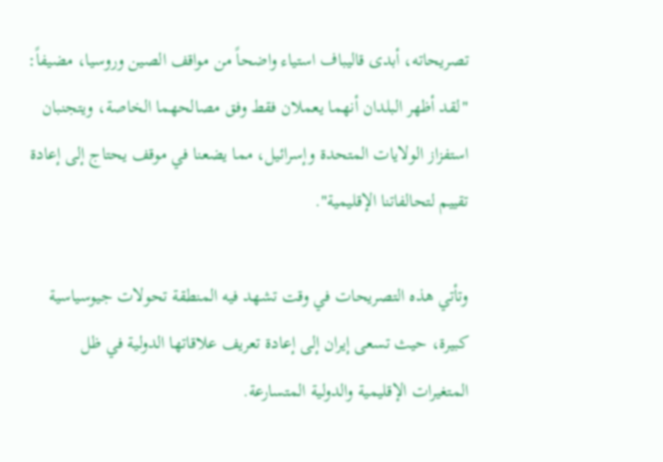تصريحاته، أبدى قاليباف استياء واضحاً من مواقف الصين وروسيا، مضيفاً: "لقد أظهر البلدان أنهما يعملان فقط وفق مصالحهما الخاصة، ويتجنبان استفزاز الولايات المتحدة وإسرائيل، مما يضعنا في موقف يحتاج إلى إعادة تقييم لتحالفاتنا الإقليمية".

وتأتي هذه التصريحات في وقت تشهد فيه المنطقة تحولات جيوسياسية كبيرة، حيث تسعى إيران إلى إعادة تعريف علاقاتها الدولية في ظل المتغيرات الإقليمية والدولية المتسارعة.